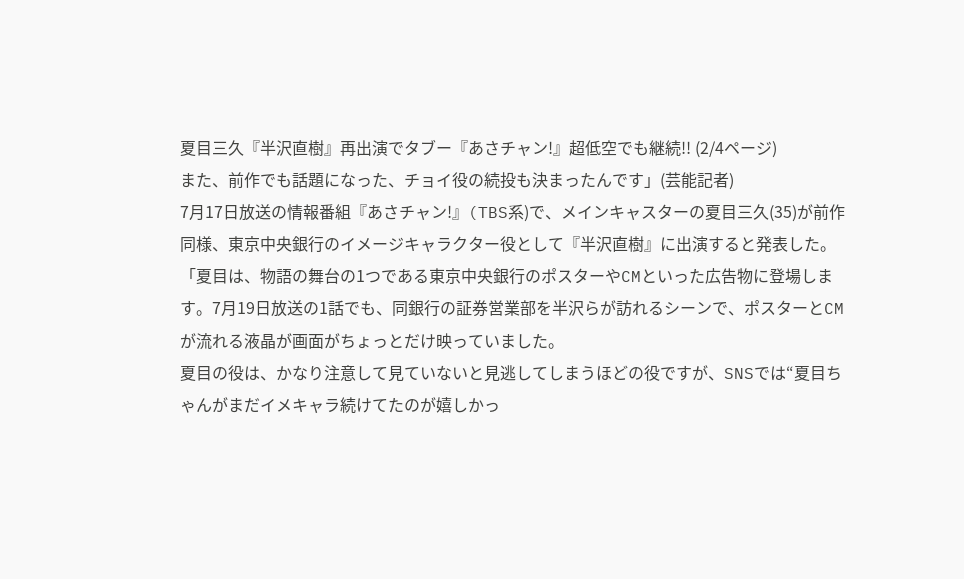夏目三久『半沢直樹』再出演でタブー『あさチャン!』超低空でも継続!! (2/4ページ)
また、前作でも話題になった、チョイ役の続投も決まったんです」(芸能記者)
7月17日放送の情報番組『あさチャン!』(TBS系)で、メインキャスターの夏目三久(35)が前作同様、東京中央銀行のイメージキャラクター役として『半沢直樹』に出演すると発表した。
「夏目は、物語の舞台の1つである東京中央銀行のポスターやCMといった広告物に登場します。7月19日放送の1話でも、同銀行の証券営業部を半沢らが訪れるシーンで、ポスターとCMが流れる液晶が画面がちょっとだけ映っていました。
夏目の役は、かなり注意して見ていないと見逃してしまうほどの役ですが、SNSでは“夏目ちゃんがまだイメキャラ続けてたのが嬉しかっ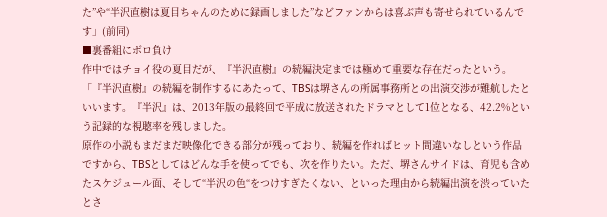た”や“半沢直樹は夏目ちゃんのために録画しました”などファンからは喜ぶ声も寄せられているんです」(前同)
■裏番組にボロ負け
作中ではチョイ役の夏目だが、『半沢直樹』の続編決定までは極めて重要な存在だったという。
「『半沢直樹』の続編を制作するにあたって、TBSは堺さんの所属事務所との出演交渉が難航したといいます。『半沢』は、2013年版の最終回で平成に放送されたドラマとして1位となる、42.2%という記録的な視聴率を残しました。
原作の小説もまだまだ映像化できる部分が残っており、続編を作ればヒット間違いなしという作品ですから、TBSとしてはどんな手を使ってでも、次を作りたい。ただ、堺さんサイドは、育児も含めたスケジュール面、そして“半沢の色“をつけすぎたくない、といった理由から続編出演を渋っていたとさ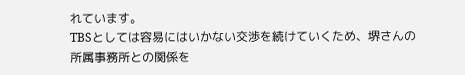れています。
TBSとしては容易にはいかない交渉を続けていくため、堺さんの所属事務所との関係を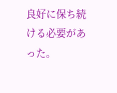良好に保ち続ける必要があった。